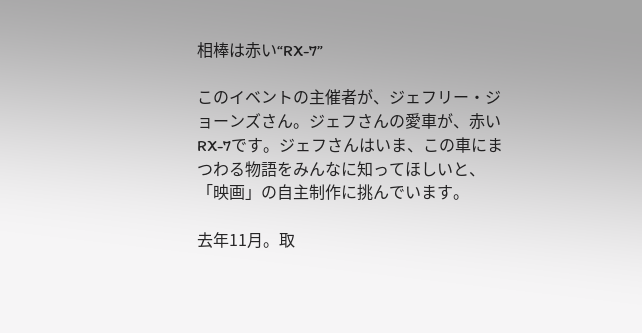相棒は赤い“RX-7”

このイベントの主催者が、ジェフリー・ジョーンズさん。ジェフさんの愛車が、赤いRX-7です。ジェフさんはいま、この車にまつわる物語をみんなに知ってほしいと、「映画」の自主制作に挑んでいます。

去年11月。取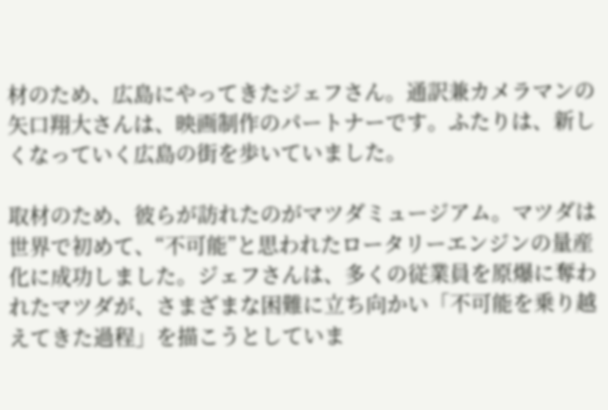材のため、広島にやってきたジェフさん。通訳兼カメラマンの矢口翔大さんは、映画制作のパートナーです。ふたりは、新しくなっていく広島の街を歩いていました。

取材のため、彼らが訪れたのがマツダミュージアム。マツダは世界で初めて、“不可能”と思われたロータリーエンジンの量産化に成功しました。ジェフさんは、多くの従業員を原爆に奪われたマツダが、さまざまな困難に立ち向かい「不可能を乗り越えてきた過程」を描こうとしていま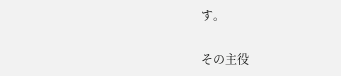す。

その主役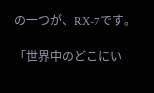の一つが、RX-7です。

「世界中のどこにい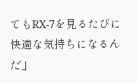てもRX-7を見るたびに快適な気持ちになるんだ」